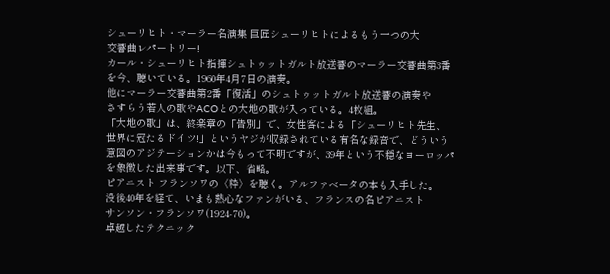シューリヒト・マーラー名演集 巨匠シューリヒトによるもう一つの大
交響曲レパートリー!
カール・シューリヒト指揮シュトゥットガルト放送響のマーラー交響曲第3番
を今、聴いている。1960年4月7日の演奏。
他にマーラー交響曲第2番「復活」のシュトゥットガルト放送響の演奏や
さすらう若人の歌やACOとの大地の歌が入っている。4枚組。
「大地の歌」は、終楽章の「告別」で、女性客による「シューリヒト先生、
世界に冠たるドイツ!」というヤジが収録されている有名な録音で、どういう
意図のアジテーションかは今もって不明ですが、39年という不穏なヨーロッパ
を象徴した出来事です。以下、省略。
ピアニスト フランソワの〈粋〉を聴く。アルファベータの本も入手した。
没後40年を経て、いまも熱心なファンがいる、フランスの名ピアニスト
サンソン・フランソワ(1924-70)。
卓越したテクニック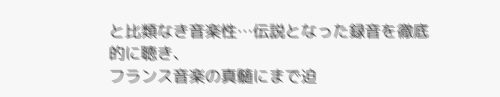と比類なき音楽性…伝説となった録音を徹底的に聴き、
フランス音楽の真髄にまで迫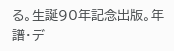る。生誕90年記念出版。年譜・デ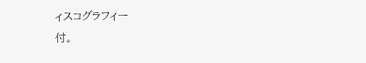ィスコグラフィー
付。